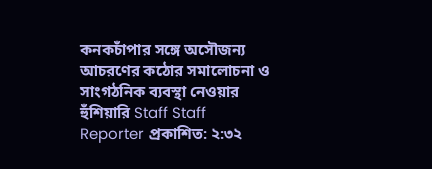কনকচাঁপার সঙ্গে অসৌজন্য আচরণের কঠোর সমালোচনা ও সাংগঠনিক ব্যবস্থা নেওয়ার হুঁশিয়ারি Staff Staff Reporter প্রকাশিত: ২:৩২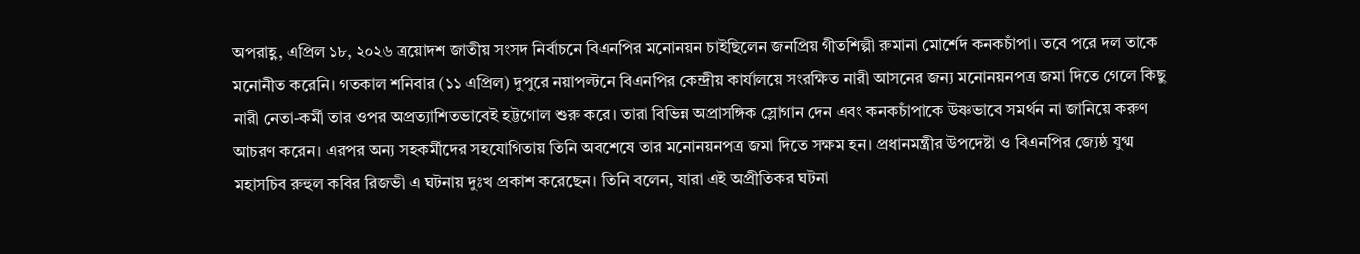অপরাহ্ণ, এপ্রিল ১৮, ২০২৬ ত্রয়োদশ জাতীয় সংসদ নির্বাচনে বিএনপির মনোনয়ন চাইছিলেন জনপ্রিয় গীতশিল্পী রুমানা মোর্শেদ কনকচাঁপা। তবে পরে দল তাকে মনোনীত করেনি। গতকাল শনিবার (১১ এপ্রিল) দুপুরে নয়াপল্টনে বিএনপির কেন্দ্রীয় কার্যালয়ে সংরক্ষিত নারী আসনের জন্য মনোনয়নপত্র জমা দিতে গেলে কিছু নারী নেতা-কর্মী তার ওপর অপ্রত্যাশিতভাবেই হট্টগোল শুরু করে। তারা বিভিন্ন অপ্রাসঙ্গিক স্লোগান দেন এবং কনকচাঁপাকে উষ্ণভাবে সমর্থন না জানিয়ে করুণ আচরণ করেন। এরপর অন্য সহকর্মীদের সহযোগিতায় তিনি অবশেষে তার মনোনয়নপত্র জমা দিতে সক্ষম হন। প্রধানমন্ত্রীর উপদেষ্টা ও বিএনপির জ্যেষ্ঠ যুগ্ম মহাসচিব রুহুল কবির রিজভী এ ঘটনায় দুঃখ প্রকাশ করেছেন। তিনি বলেন, যারা এই অপ্রীতিকর ঘটনা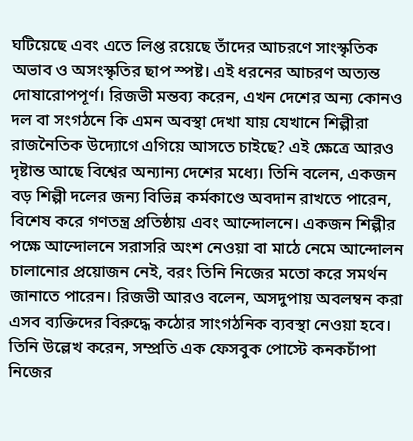ঘটিয়েছে এবং এতে লিপ্ত রয়েছে তাঁদের আচরণে সাংস্কৃতিক অভাব ও অসংস্কৃতির ছাপ স্পষ্ট। এই ধরনের আচরণ অত্যন্ত দোষারোপপূর্ণ। রিজভী মন্তব্য করেন, এখন দেশের অন্য কোনও দল বা সংগঠনে কি এমন অবস্থা দেখা যায় যেখানে শিল্পীরা রাজনৈতিক উদ্যোগে এগিয়ে আসতে চাইছে? এই ক্ষেত্রে আরও দৃষ্টান্ত আছে বিশ্বের অন্যান্য দেশের মধ্যে। তিনি বলেন, একজন বড় শিল্পী দলের জন্য বিভিন্ন কর্মকাণ্ডে অবদান রাখতে পারেন, বিশেষ করে গণতন্ত্র প্রতিষ্ঠায় এবং আন্দোলনে। একজন শিল্পীর পক্ষে আন্দোলনে সরাসরি অংশ নেওয়া বা মাঠে নেমে আন্দোলন চালানোর প্রয়োজন নেই, বরং তিনি নিজের মতো করে সমর্থন জানাতে পারেন। রিজভী আরও বলেন, অসদুপায় অবলম্বন করা এসব ব্যক্তিদের বিরুদ্ধে কঠোর সাংগঠনিক ব্যবস্থা নেওয়া হবে। তিনি উল্লেখ করেন, সম্প্রতি এক ফেসবুক পোস্টে কনকচাঁপা নিজের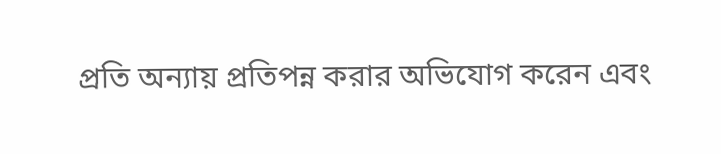প্রতি অন্যায় প্রতিপন্ন করার অভিযোগ করেন এবং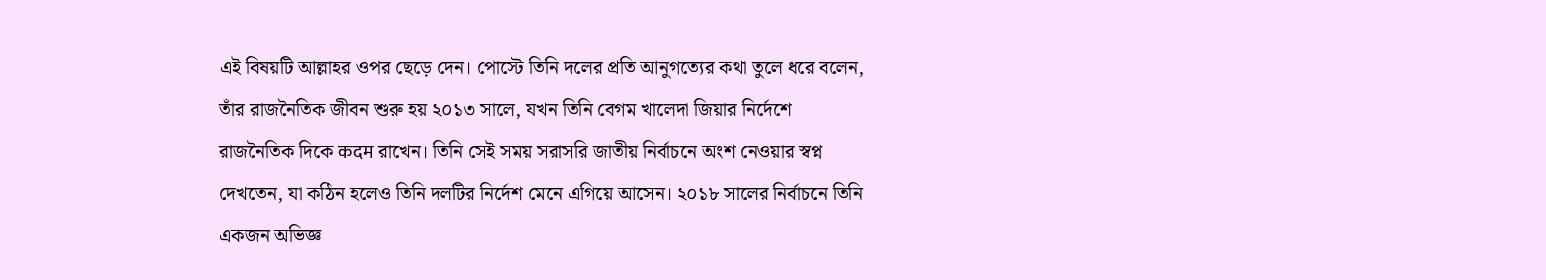এই বিষয়টি আল্লাহর ওপর ছেড়ে দেন। পোস্টে তিনি দলের প্রতি আনুগত্যের কথা তুলে ধরে বলেন, তাঁর রাজনৈতিক জীবন শুরু হয় ২০১৩ সালে, যখন তিনি বেগম খালেদা জিয়ার নির্দেশে রাজনৈতিক দিকে कदम রাখেন। তিনি সেই সময় সরাসরি জাতীয় নির্বাচনে অংশ নেওয়ার স্বপ্ন দেখতেন, যা কঠিন হলেও তিনি দলটির নির্দেশ মেনে এগিয়ে আসেন। ২০১৮ সালের নির্বাচনে তিনি একজন অভিজ্ঞ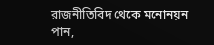রাজনীতিবিদ থেকে মনোনয়ন পান,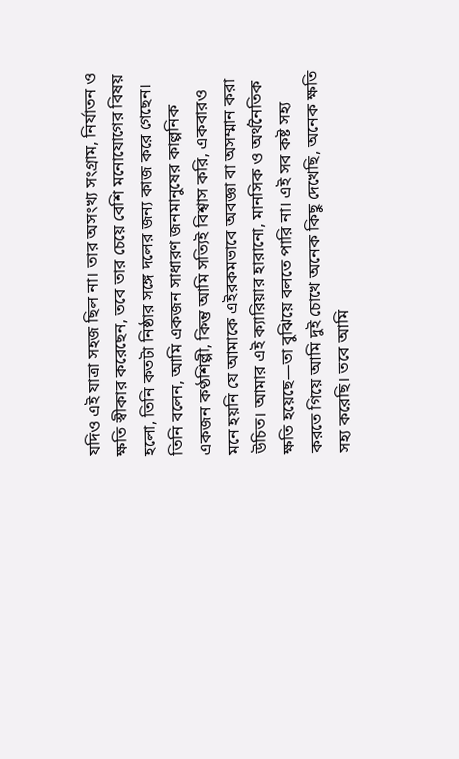যদিও এই যাত্রা সহজ ছিল না। তার অসংখ্য সংগ্রাম, নির্যাতন ও ক্ষতি স্বীকার করেছেন, তবে তার চেয়ে বেশি মনোযোগের বিষয় হলো, তিনি কতটা নিষ্ঠার সঙ্গে দলের জন্য কাজ করে গেছেন। তিনি বলেন, আমি একজন সাধারণ জনমানুষের কাল্পনিক একজন কণ্ঠশিল্পী, কিন্তু আমি সত্যিই বিশ্বাস করি, একবারও মনে হয়নি যে আমাকে এইরকমভাবে অবজ্ঞা বা অসম্মান করা উচিত। আমার এই ক্যারিয়ার হারানো, মানসিক ও অর্থনৈতিক ক্ষতি হয়েছে—তা বুঝিয়ে বলতে পারি না। এই সব কষ্ট সহ্য করতে গিয়ে আমি দুই চোখে অনেক কিছু দেখেছি, অনেক ক্ষতি সহ্য করেছি। তবে আমি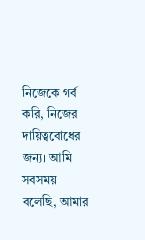নিজেকে গর্ব করি, নিজের দায়িত্ববোধের জন্য। আমি সবসময় বলেছি, আমার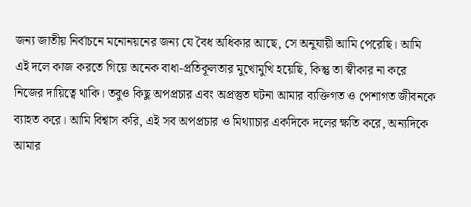জন্য জাতীয় নির্বাচনে মনোনয়নের জন্য যে বৈধ অধিকার আছে, সে অনুযায়ী আমি পেরেছি। আমি এই দলে কাজ করতে গিয়ে অনেক বাধা-প্রতিকূলতার মুখোমুখি হয়েছি, কিন্তু তা স্বীকার না করে নিজের দায়িত্বে থাকি। তবুও কিছু অপপ্রচার এবং অপ্রস্তুত ঘটনা আমার ব্যক্তিগত ও পেশাগত জীবনকে ব্যাহত করে। আমি বিশ্বাস করি, এই সব অপপ্রচার ও মিথ্যাচার একদিকে দলের ক্ষতি করে, অন্যদিকে আমার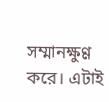সম্মানক্ষুণ্ণ করে। এটাই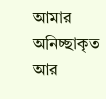আমার অনিচ্ছাকৃত আর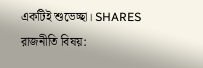একটিই শুভেচ্ছা। SHARES রাজনীতি বিষয়: